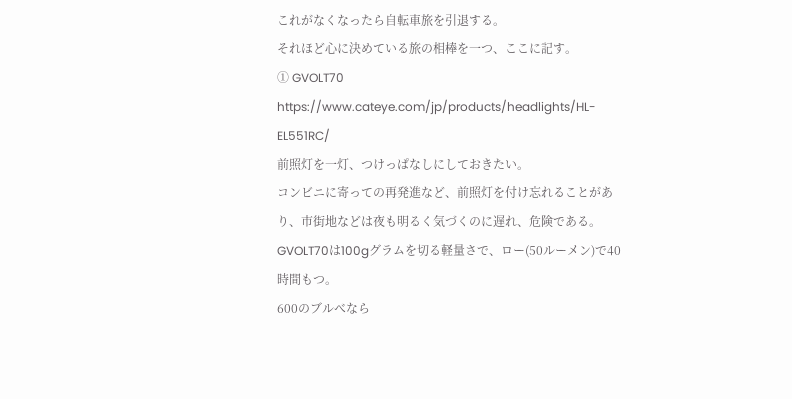これがなくなったら自転車旅を引退する。
それほど心に決めている旅の相棒を一つ、ここに記す。
① GVOLT70
https://www.cateye.com/jp/products/headlights/HL-EL551RC/
前照灯を一灯、つけっぱなしにしておきたい。
コンビニに寄っての再発進など、前照灯を付け忘れることがあり、市街地などは夜も明るく気づくのに遅れ、危険である。
GVOLT70は100gグラムを切る軽量さで、ロー(50ルーメン)で40時間もつ。
600のブルべなら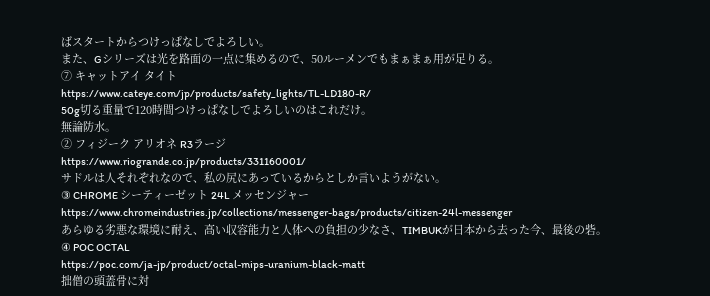ばスタートからつけっぱなしでよろしい。
また、Gシリーズは光を路面の一点に集めるので、50ルーメンでもまぁまぁ用が足りる。
⑦ キャットアイ タイト
https://www.cateye.com/jp/products/safety_lights/TL-LD180-R/
50g切る重量で120時間つけっぱなしでよろしいのはこれだけ。
無論防水。
② フィジーク アリオネ R3ラージ
https://www.riogrande.co.jp/products/331160001/
サドルは人それぞれなので、私の尻にあっているからとしか言いようがない。
③ CHROME シーティーゼット 24L メッセンジャー
https://www.chromeindustries.jp/collections/messenger-bags/products/citizen-24l-messenger
あらゆる劣悪な環境に耐え、高い収容能力と人体への負担の少なさ、TIMBUKが日本から去った今、最後の砦。
④ POC OCTAL
https://poc.com/ja-jp/product/octal-mips-uranium-black-matt
拙僧の頭蓋骨に対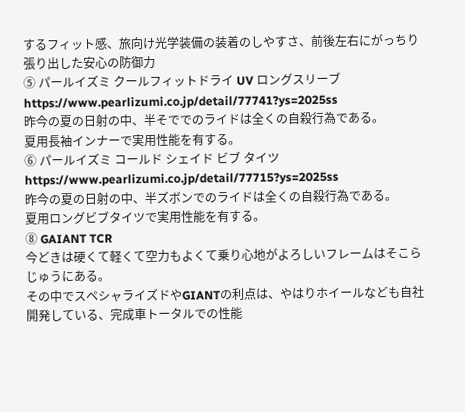するフィット感、旅向け光学装備の装着のしやすさ、前後左右にがっちり張り出した安心の防御力
⑤ パールイズミ クールフィットドライ UV ロングスリーブ
https://www.pearlizumi.co.jp/detail/77741?ys=2025ss
昨今の夏の日射の中、半そででのライドは全くの自殺行為である。
夏用長袖インナーで実用性能を有する。
⑥ パールイズミ コールド シェイド ビブ タイツ
https://www.pearlizumi.co.jp/detail/77715?ys=2025ss
昨今の夏の日射の中、半ズボンでのライドは全くの自殺行為である。
夏用ロングビブタイツで実用性能を有する。
⑧ GAIANT TCR
今どきは硬くて軽くて空力もよくて乗り心地がよろしいフレームはそこらじゅうにある。
その中でスペシャライズドやGIANTの利点は、やはりホイールなども自社開発している、完成車トータルでの性能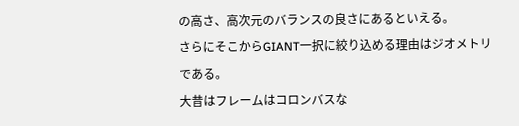の高さ、高次元のバランスの良さにあるといえる。
さらにそこからGIANT一択に絞り込める理由はジオメトリである。
大昔はフレームはコロンバスな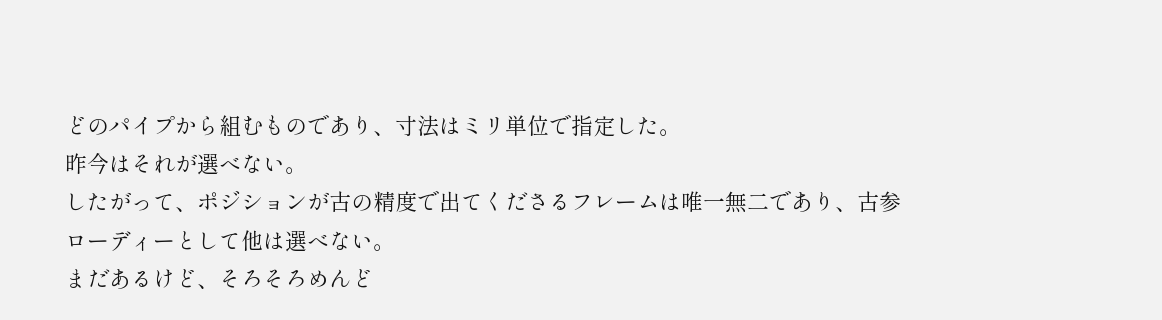どのパイプから組むものであり、寸法はミリ単位で指定した。
昨今はそれが選べない。
したがって、ポジションが古の精度で出てくださるフレームは唯一無二であり、古参ローディーとして他は選べない。
まだあるけど、そろそろめんど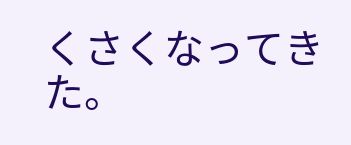くさくなってきた。